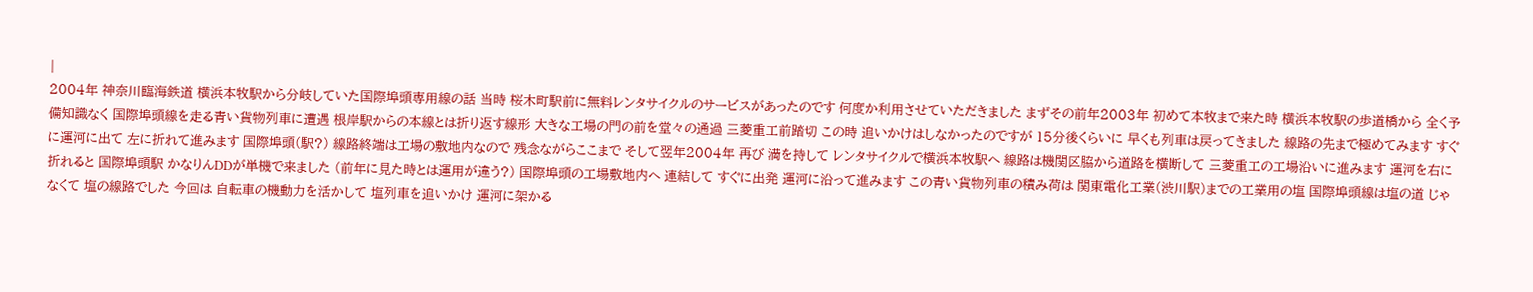|
2004年 神奈川臨海鉄道 横浜本牧駅から分岐していた国際埠頭専用線の話 当時 桜木町駅前に無料レンタサイクルのサービスがあったのです 何度か利用させていただきました まずその前年2003年 初めて本牧まで来た時 横浜本牧駅の歩道橋から 全く予備知識なく 国際埠頭線を走る青い貨物列車に遭遇 根岸駅からの本線とは折り返す線形 大きな工場の門の前を堂々の通過 三菱重工前踏切 この時 追いかけはしなかったのですが 15分後くらいに 早くも列車は戻ってきました 線路の先まで極めてみます すぐに運河に出て 左に折れて進みます 国際埠頭(駅?) 線路終端は工場の敷地内なので 残念ながらここまで そして翌年2004年 再び 満を持して レンタサイクルで横浜本牧駅へ 線路は機関区脇から道路を横断して 三菱重工の工場沿いに進みます 運河を右に折れると 国際埠頭駅 かなりんDDが単機で来ました (前年に見た時とは運用が違う?) 国際埠頭の工場敷地内へ 連結して すぐに出発 運河に沿って進みます この青い貨物列車の積み荷は 関東電化工業(渋川駅)までの工業用の塩 国際埠頭線は塩の道 じゃなくて 塩の線路でした 今回は 自転車の機動力を活かして 塩列車を追いかけ 運河に架かる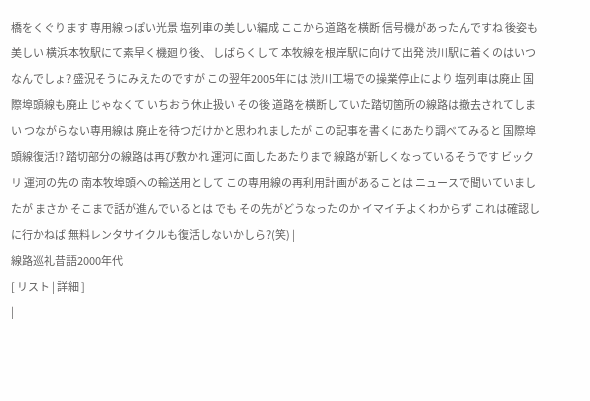橋をくぐります 専用線っぽい光景 塩列車の美しい編成 ここから道路を横断 信号機があったんですね 後姿も美しい 横浜本牧駅にて素早く機廻り後、 しばらくして 本牧線を根岸駅に向けて出発 渋川駅に着くのはいつなんでしょ? 盛況そうにみえたのですが この翌年2005年には 渋川工場での操業停止により 塩列車は廃止 国際埠頭線も廃止 じゃなくて いちおう休止扱い その後 道路を横断していた踏切箇所の線路は撤去されてしまい つながらない専用線は 廃止を待つだけかと思われましたが この記事を書くにあたり調べてみると 国際埠頭線復活!? 踏切部分の線路は再び敷かれ 運河に面したあたりまで 線路が新しくなっているそうです ビックリ 運河の先の 南本牧埠頭への輸送用として この専用線の再利用計画があることは ニュースで聞いていましたが まさか そこまで話が進んでいるとは でも その先がどうなったのか イマイチよくわからず これは確認しに行かねば 無料レンタサイクルも復活しないかしら?(笑) |
線路巡礼昔語2000年代
[ リスト | 詳細 ]
|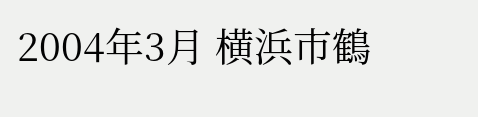2004年3月 横浜市鶴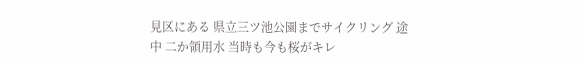見区にある 県立三ツ池公園までサイクリング 途中 二か領用水 当時も今も桜がキレ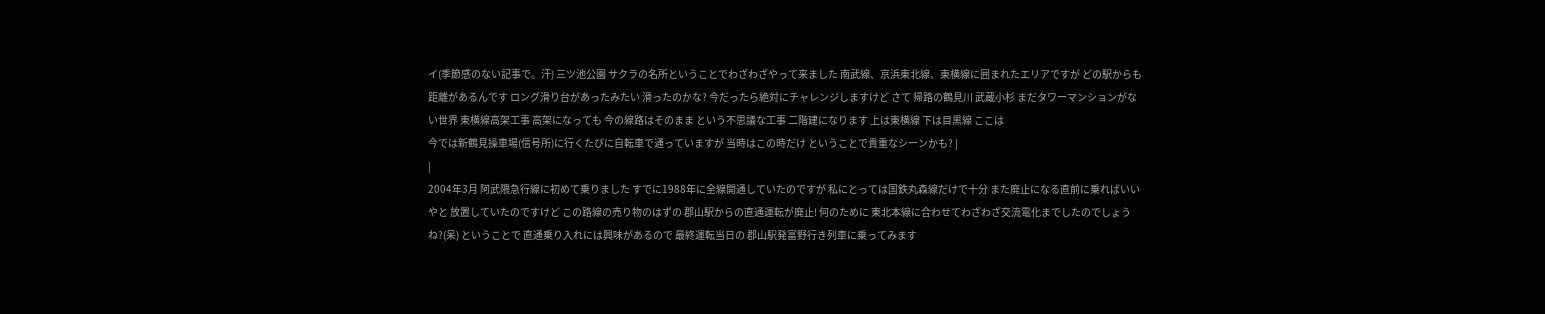イ(季節感のない記事で。汗) 三ツ池公園 サクラの名所ということでわざわざやって来ました 南武線、京浜東北線、東横線に囲まれたエリアですが どの駅からも距離があるんです ロング滑り台があったみたい 滑ったのかな? 今だったら絶対にチャレンジしますけど さて 帰路の鶴見川 武蔵小杉 まだタワーマンションがない世界 東横線高架工事 高架になっても 今の線路はそのまま という不思議な工事 二階建になります 上は東横線 下は目黒線 ここは
今では新鶴見操車場(信号所)に行くたびに自転車で通っていますが 当時はこの時だけ ということで貴重なシーンかも? |
|
2004年3月 阿武隈急行線に初めて乗りました すでに1988年に全線開通していたのですが 私にとっては国鉄丸森線だけで十分 また廃止になる直前に乗ればいいやと 放置していたのですけど この路線の売り物のはずの 郡山駅からの直通運転が廃止! 何のために 東北本線に合わせてわざわざ交流電化までしたのでしょうね?(呆) ということで 直通乗り入れには興味があるので 最終運転当日の 郡山駅発富野行き列車に乗ってみます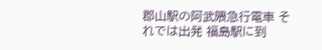郡山駅の阿武隈急行電車 それでは出発 福島駅に到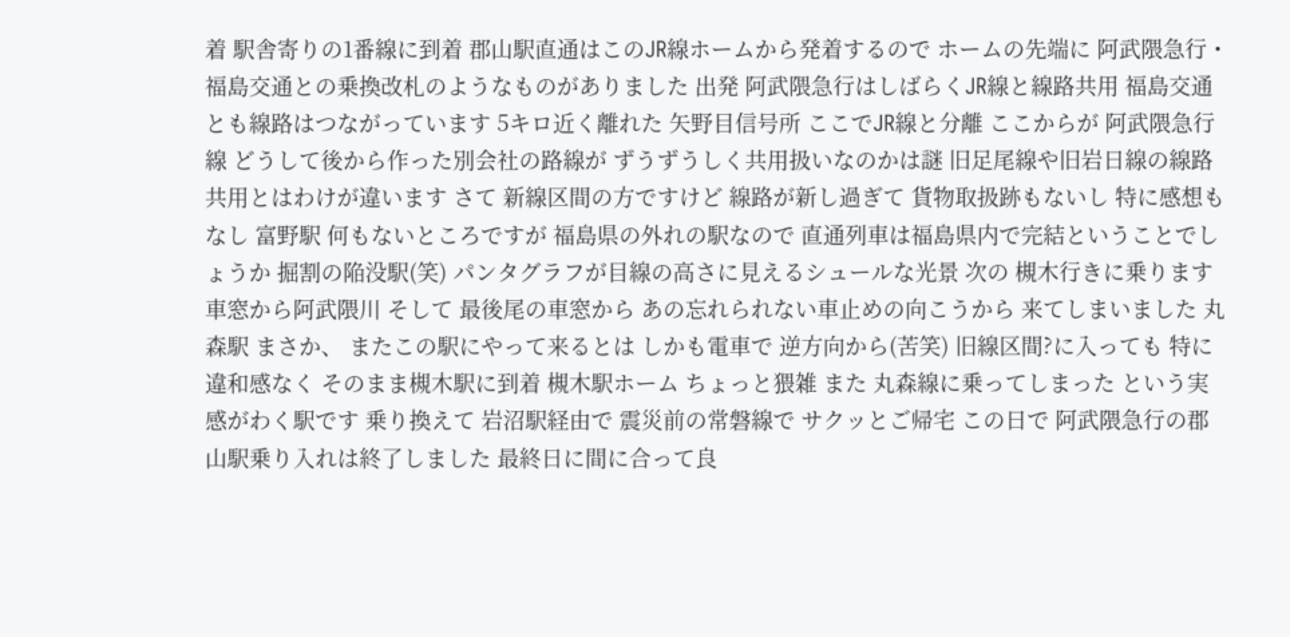着 駅舎寄りの1番線に到着 郡山駅直通はこのJR線ホームから発着するので ホームの先端に 阿武隈急行・福島交通との乗換改札のようなものがありました 出発 阿武隈急行はしばらくJR線と線路共用 福島交通とも線路はつながっています 5キロ近く離れた 矢野目信号所 ここでJR線と分離 ここからが 阿武隈急行線 どうして後から作った別会社の路線が ずうずうしく共用扱いなのかは謎 旧足尾線や旧岩日線の線路共用とはわけが違います さて 新線区間の方ですけど 線路が新し過ぎて 貨物取扱跡もないし 特に感想もなし 富野駅 何もないところですが 福島県の外れの駅なので 直通列車は福島県内で完結ということでしょうか 掘割の陥没駅(笑) パンタグラフが目線の高さに見えるシュールな光景 次の 槻木行きに乗ります 車窓から阿武隈川 そして 最後尾の車窓から あの忘れられない車止めの向こうから 来てしまいました 丸森駅 まさか、 またこの駅にやって来るとは しかも電車で 逆方向から(苦笑) 旧線区間?に入っても 特に違和感なく そのまま槻木駅に到着 槻木駅ホーム ちょっと猥雑 また 丸森線に乗ってしまった という実感がわく駅です 乗り換えて 岩沼駅経由で 震災前の常磐線で サクッとご帰宅 この日で 阿武隈急行の郡山駅乗り入れは終了しました 最終日に間に合って良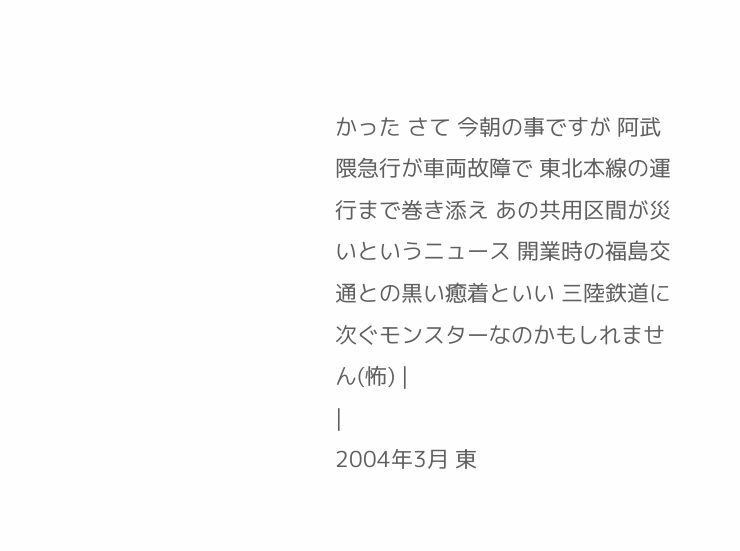かった さて 今朝の事ですが 阿武隈急行が車両故障で 東北本線の運行まで巻き添え あの共用区間が災いというニュース 開業時の福島交通との黒い癒着といい 三陸鉄道に次ぐモンスターなのかもしれません(怖) |
|
2004年3月 東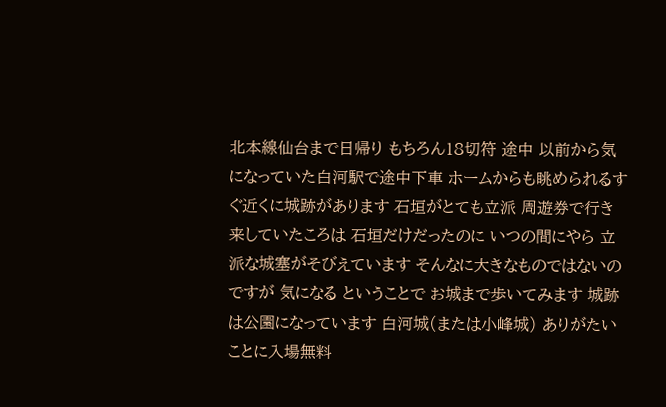北本線仙台まで日帰り もちろん18切符 途中 以前から気になっていた白河駅で途中下車 ホームからも眺められるすぐ近くに城跡があります 石垣がとても立派 周遊券で行き来していたころは 石垣だけだったのに いつの間にやら 立派な城塞がそびえています そんなに大きなものではないのですが 気になる ということで お城まで歩いてみます 城跡は公園になっています 白河城(または小峰城) ありがたいことに入場無料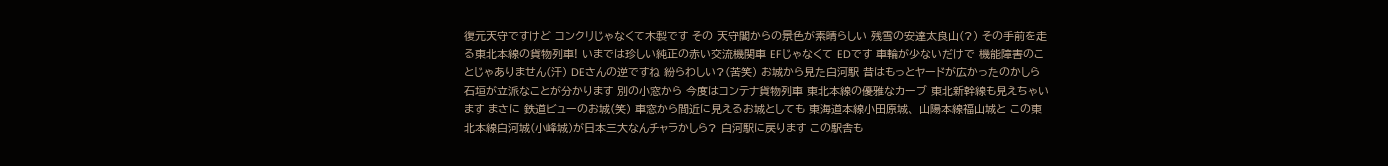復元天守ですけど コンクリじゃなくて木製です その 天守閣からの景色が素晴らしい 残雪の安達太良山(?) その手前を走る東北本線の貨物列車! いまでは珍しい純正の赤い交流機関車 EFじゃなくて EDです 車輪が少ないだけで 機能障害のことじゃありません(汗) DEさんの逆ですね 紛らわしい?(苦笑) お城から見た白河駅 昔はもっとヤードが広かったのかしら 石垣が立派なことが分かります 別の小窓から 今度はコンテナ貨物列車 東北本線の優雅なカーブ 東北新幹線も見えちゃいます まさに 鉄道ビューのお城(笑) 車窓から間近に見えるお城としても 東海道本線小田原城、 山陽本線福山城と この東北本線白河城(小峰城)が日本三大なんチャラかしら? 白河駅に戻ります この駅舎も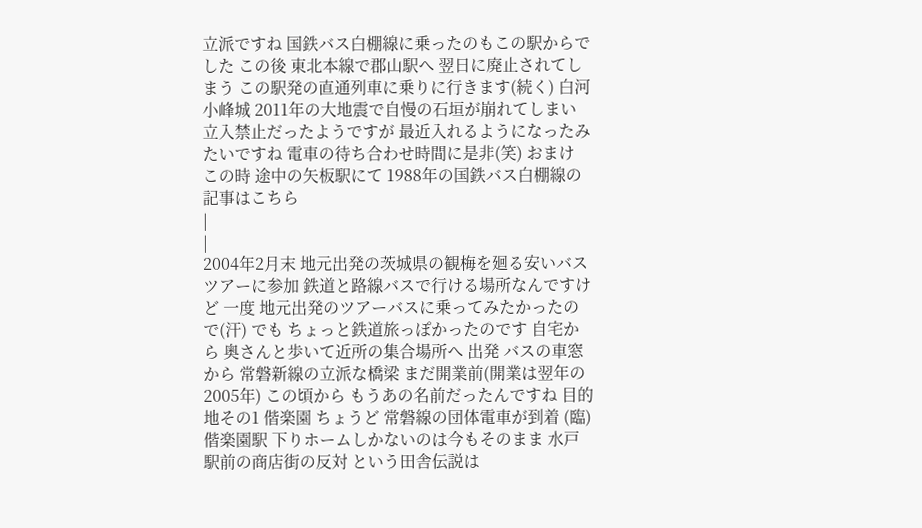立派ですね 国鉄バス白棚線に乗ったのもこの駅からでした この後 東北本線で郡山駅へ 翌日に廃止されてしまう この駅発の直通列車に乗りに行きます(続く) 白河小峰城 2011年の大地震で自慢の石垣が崩れてしまい 立入禁止だったようですが 最近入れるようになったみたいですね 電車の待ち合わせ時間に是非(笑) おまけ この時 途中の矢板駅にて 1988年の国鉄バス白棚線の記事はこちら
|
|
2004年2月末 地元出発の茨城県の観梅を廻る安いバスツアーに参加 鉄道と路線バスで行ける場所なんですけど 一度 地元出発のツアーバスに乗ってみたかったので(汗) でも ちょっと鉄道旅っぽかったのです 自宅から 奥さんと歩いて近所の集合場所へ 出発 バスの車窓から 常磐新線の立派な橋梁 まだ開業前(開業は翌年の2005年) この頃から もうあの名前だったんですね 目的地その1 偕楽園 ちょうど 常磐線の団体電車が到着 (臨)偕楽園駅 下りホームしかないのは今もそのまま 水戸駅前の商店街の反対 という田舎伝説は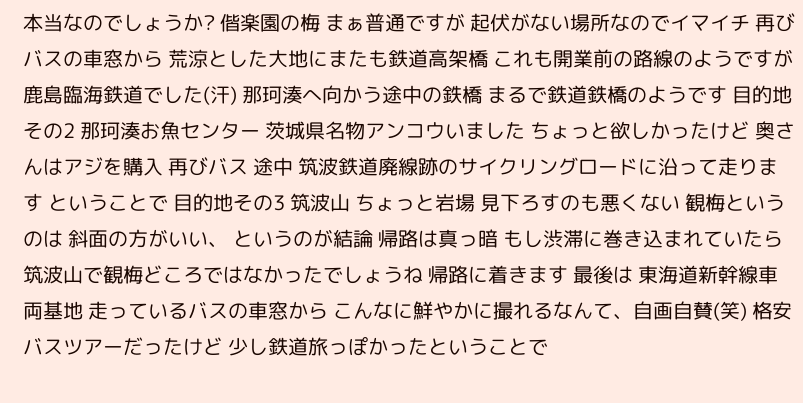本当なのでしょうか? 偕楽園の梅 まぁ普通ですが 起伏がない場所なのでイマイチ 再びバスの車窓から 荒涼とした大地にまたも鉄道高架橋 これも開業前の路線のようですが 鹿島臨海鉄道でした(汗) 那珂湊へ向かう途中の鉄橋 まるで鉄道鉄橋のようです 目的地その2 那珂湊お魚センター 茨城県名物アンコウいました ちょっと欲しかったけど 奥さんはアジを購入 再びバス 途中 筑波鉄道廃線跡のサイクリングロードに沿って走ります ということで 目的地その3 筑波山 ちょっと岩場 見下ろすのも悪くない 観梅というのは 斜面の方がいい、 というのが結論 帰路は真っ暗 もし渋滞に巻き込まれていたら 筑波山で観梅どころではなかったでしょうね 帰路に着きます 最後は 東海道新幹線車両基地 走っているバスの車窓から こんなに鮮やかに撮れるなんて、自画自賛(笑) 格安バスツアーだったけど 少し鉄道旅っぽかったということで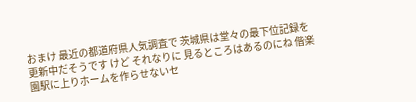おまけ 最近の都道府県人気調査で 茨城県は堂々の最下位記録を更新中だそうです けど それなりに 見るところはあるのにね 偕楽園駅に上りホームを作らせないセ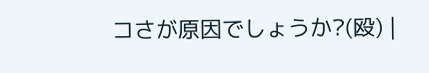コさが原因でしょうか?(殴) |